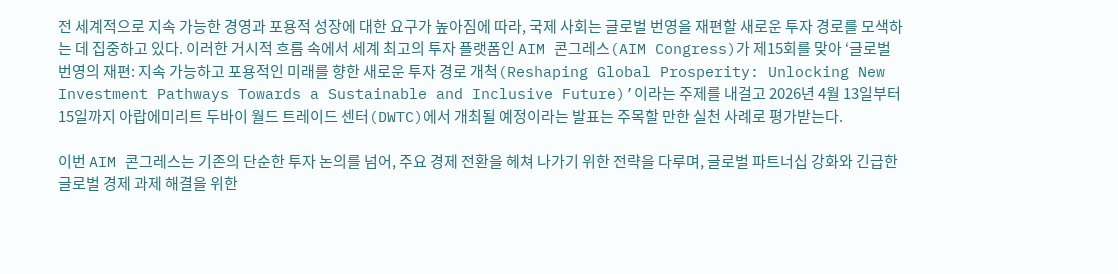전 세계적으로 지속 가능한 경영과 포용적 성장에 대한 요구가 높아짐에 따라, 국제 사회는 글로벌 번영을 재편할 새로운 투자 경로를 모색하는 데 집중하고 있다. 이러한 거시적 흐름 속에서 세계 최고의 투자 플랫폼인 AIM 콘그레스(AIM Congress)가 제15회를 맞아 ‘글로벌 번영의 재편: 지속 가능하고 포용적인 미래를 향한 새로운 투자 경로 개척(Reshaping Global Prosperity: Unlocking New Investment Pathways Towards a Sustainable and Inclusive Future)’이라는 주제를 내걸고 2026년 4월 13일부터 15일까지 아랍에미리트 두바이 월드 트레이드 센터(DWTC)에서 개최될 예정이라는 발표는 주목할 만한 실천 사례로 평가받는다.

이번 AIM 콘그레스는 기존의 단순한 투자 논의를 넘어, 주요 경제 전환을 헤쳐 나가기 위한 전략을 다루며, 글로벌 파트너십 강화와 긴급한 글로벌 경제 과제 해결을 위한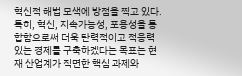혁신적 해법 모색에 방점을 찍고 있다. 특히, 혁신, 지속가능성, 포용성을 통합함으로써 더욱 탄력적이고 적응력 있는 경제를 구축하겠다는 목표는 현재 산업계가 직면한 핵심 과제와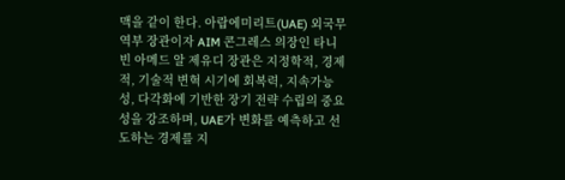맥을 같이 한다. 아랍에미리트(UAE) 외국무역부 장관이자 AIM 콘그레스 의장인 타니 빈 아메드 알 제유디 장관은 지정학적, 경제적, 기술적 변혁 시기에 회복력, 지속가능성, 다각화에 기반한 장기 전략 수립의 중요성을 강조하며, UAE가 변화를 예측하고 선도하는 경제를 지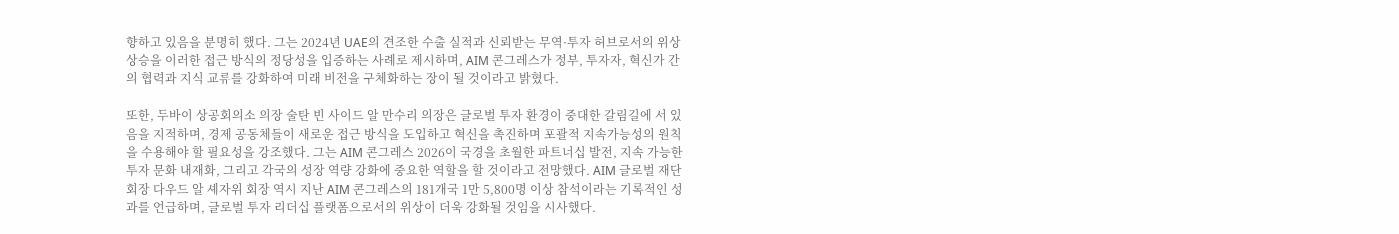향하고 있음을 분명히 했다. 그는 2024년 UAE의 견조한 수출 실적과 신뢰받는 무역·투자 허브로서의 위상 상승을 이러한 접근 방식의 정당성을 입증하는 사례로 제시하며, AIM 콘그레스가 정부, 투자자, 혁신가 간의 협력과 지식 교류를 강화하여 미래 비전을 구체화하는 장이 될 것이라고 밝혔다.

또한, 두바이 상공회의소 의장 술탄 빈 사이드 알 만수리 의장은 글로벌 투자 환경이 중대한 갈림길에 서 있음을 지적하며, 경제 공동체들이 새로운 접근 방식을 도입하고 혁신을 촉진하며 포괄적 지속가능성의 원칙을 수용해야 할 필요성을 강조했다. 그는 AIM 콘그레스 2026이 국경을 초월한 파트너십 발전, 지속 가능한 투자 문화 내재화, 그리고 각국의 성장 역량 강화에 중요한 역할을 할 것이라고 전망했다. AIM 글로벌 재단 회장 다우드 알 셰자위 회장 역시 지난 AIM 콘그레스의 181개국 1만 5,800명 이상 참석이라는 기록적인 성과를 언급하며, 글로벌 투자 리더십 플랫폼으로서의 위상이 더욱 강화될 것임을 시사했다.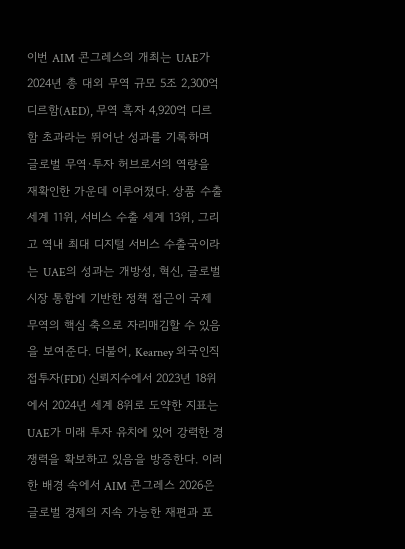이번 AIM 콘그레스의 개최는 UAE가 2024년 총 대외 무역 규모 5조 2,300억 디르함(AED), 무역 흑자 4,920억 디르함 초과라는 뛰어난 성과를 기록하며 글로벌 무역·투자 허브로서의 역량을 재확인한 가운데 이루어졌다. 상품 수출 세계 11위, 서비스 수출 세계 13위, 그리고 역내 최대 디지털 서비스 수출국이라는 UAE의 성과는 개방성, 혁신, 글로벌 시장 통합에 기반한 정책 접근이 국제 무역의 핵심 축으로 자리매김할 수 있음을 보여준다. 더불어, Kearney 외국인직접투자(FDI) 신뢰지수에서 2023년 18위에서 2024년 세계 8위로 도약한 지표는 UAE가 미래 투자 유치에 있어 강력한 경쟁력을 확보하고 있음을 방증한다. 이러한 배경 속에서 AIM 콘그레스 2026은 글로벌 경제의 지속 가능한 재편과 포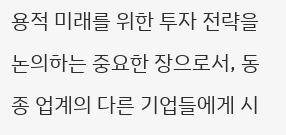용적 미래를 위한 투자 전략을 논의하는 중요한 장으로서, 동종 업계의 다른 기업들에게 시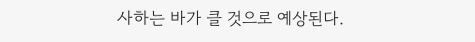사하는 바가 클 것으로 예상된다.